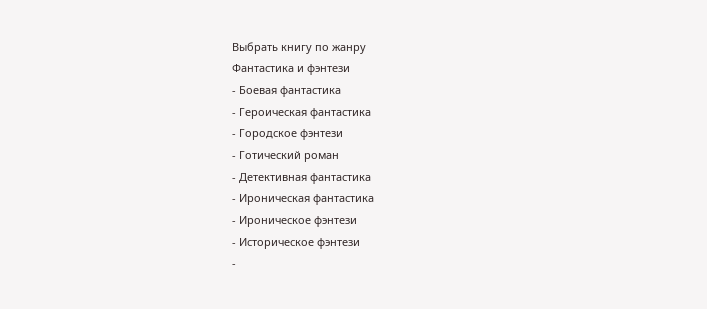Выбрать книгу по жанру
Фантастика и фэнтези
- Боевая фантастика
- Героическая фантастика
- Городское фэнтези
- Готический роман
- Детективная фантастика
- Ироническая фантастика
- Ироническое фэнтези
- Историческое фэнтези
-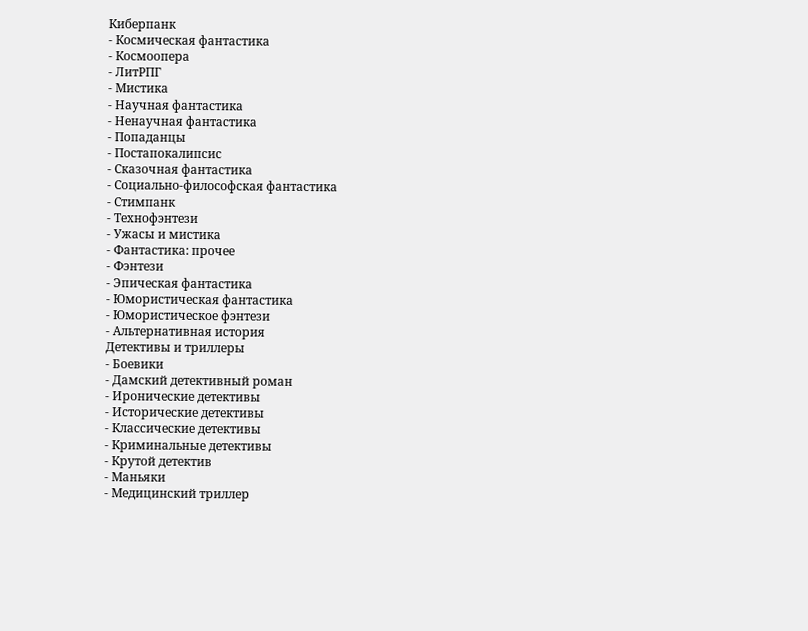Киберпанк
- Космическая фантастика
- Космоопера
- ЛитРПГ
- Мистика
- Научная фантастика
- Ненаучная фантастика
- Попаданцы
- Постапокалипсис
- Сказочная фантастика
- Социально-философская фантастика
- Стимпанк
- Технофэнтези
- Ужасы и мистика
- Фантастика: прочее
- Фэнтези
- Эпическая фантастика
- Юмористическая фантастика
- Юмористическое фэнтези
- Альтернативная история
Детективы и триллеры
- Боевики
- Дамский детективный роман
- Иронические детективы
- Исторические детективы
- Классические детективы
- Криминальные детективы
- Крутой детектив
- Маньяки
- Медицинский триллер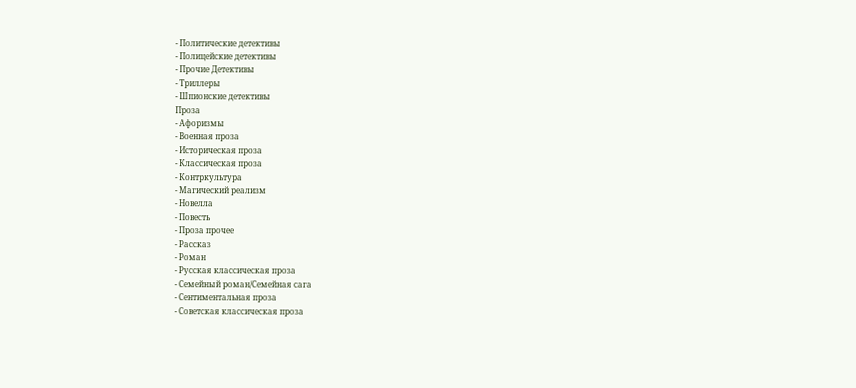- Политические детективы
- Полицейские детективы
- Прочие Детективы
- Триллеры
- Шпионские детективы
Проза
- Афоризмы
- Военная проза
- Историческая проза
- Классическая проза
- Контркультура
- Магический реализм
- Новелла
- Повесть
- Проза прочее
- Рассказ
- Роман
- Русская классическая проза
- Семейный роман/Семейная сага
- Сентиментальная проза
- Советская классическая проза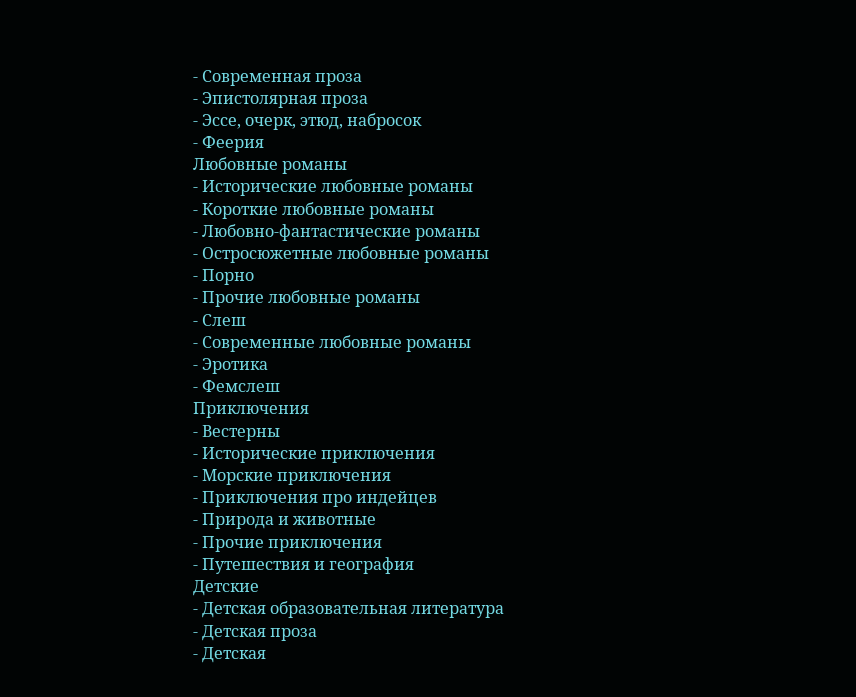- Современная проза
- Эпистолярная проза
- Эссе, очерк, этюд, набросок
- Феерия
Любовные романы
- Исторические любовные романы
- Короткие любовные романы
- Любовно-фантастические романы
- Остросюжетные любовные романы
- Порно
- Прочие любовные романы
- Слеш
- Современные любовные романы
- Эротика
- Фемслеш
Приключения
- Вестерны
- Исторические приключения
- Морские приключения
- Приключения про индейцев
- Природа и животные
- Прочие приключения
- Путешествия и география
Детские
- Детская образовательная литература
- Детская проза
- Детская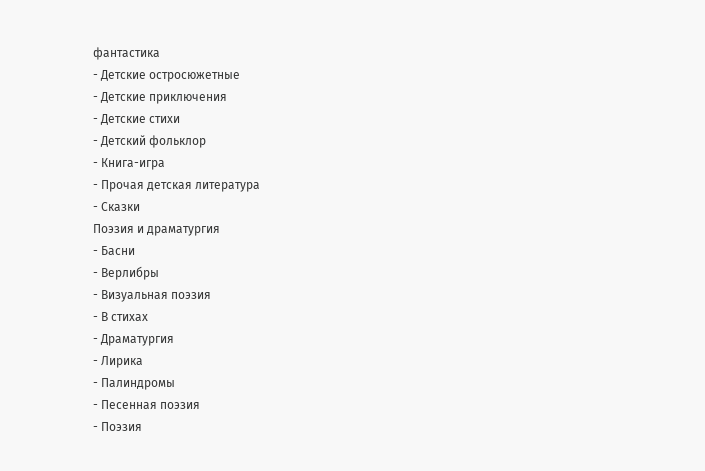фантастика
- Детские остросюжетные
- Детские приключения
- Детские стихи
- Детский фольклор
- Книга-игра
- Прочая детская литература
- Сказки
Поэзия и драматургия
- Басни
- Верлибры
- Визуальная поэзия
- В стихах
- Драматургия
- Лирика
- Палиндромы
- Песенная поэзия
- Поэзия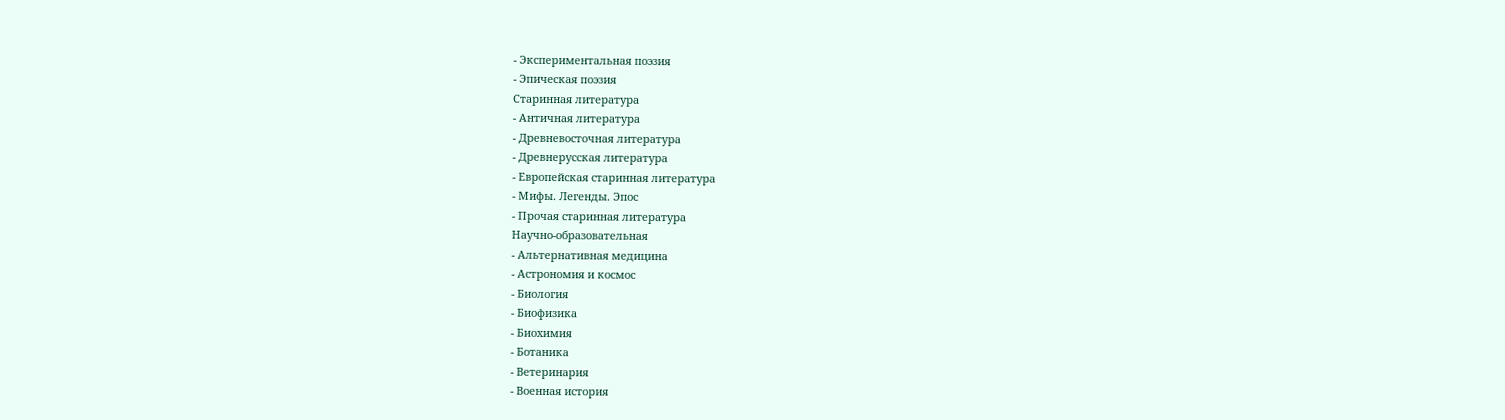- Экспериментальная поэзия
- Эпическая поэзия
Старинная литература
- Античная литература
- Древневосточная литература
- Древнерусская литература
- Европейская старинная литература
- Мифы. Легенды. Эпос
- Прочая старинная литература
Научно-образовательная
- Альтернативная медицина
- Астрономия и космос
- Биология
- Биофизика
- Биохимия
- Ботаника
- Ветеринария
- Военная история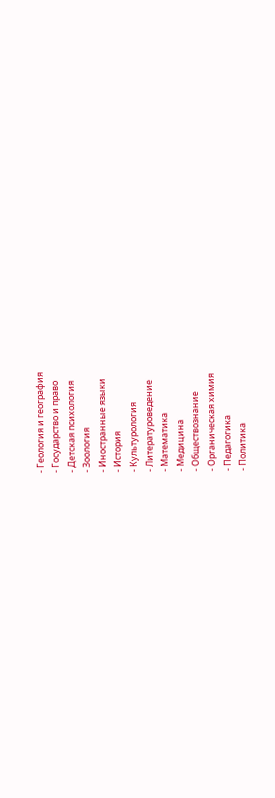- Геология и география
- Государство и право
- Детская психология
- Зоология
- Иностранные языки
- История
- Культурология
- Литературоведение
- Математика
- Медицина
- Обществознание
- Органическая химия
- Педагогика
- Политика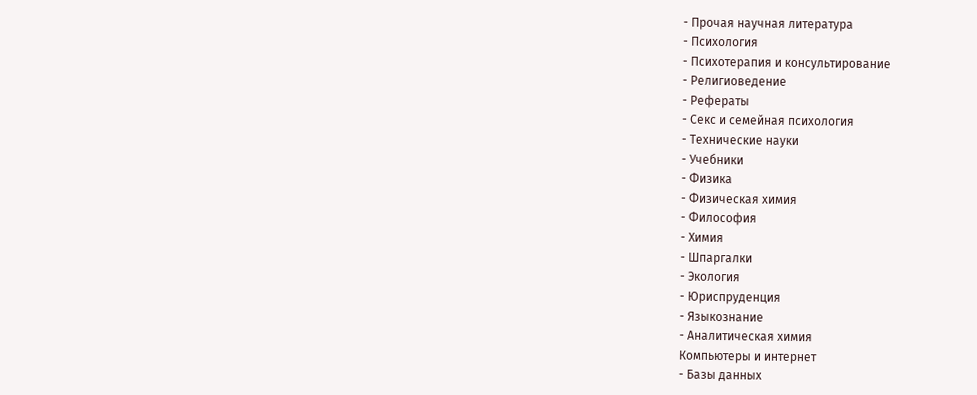- Прочая научная литература
- Психология
- Психотерапия и консультирование
- Религиоведение
- Рефераты
- Секс и семейная психология
- Технические науки
- Учебники
- Физика
- Физическая химия
- Философия
- Химия
- Шпаргалки
- Экология
- Юриспруденция
- Языкознание
- Аналитическая химия
Компьютеры и интернет
- Базы данных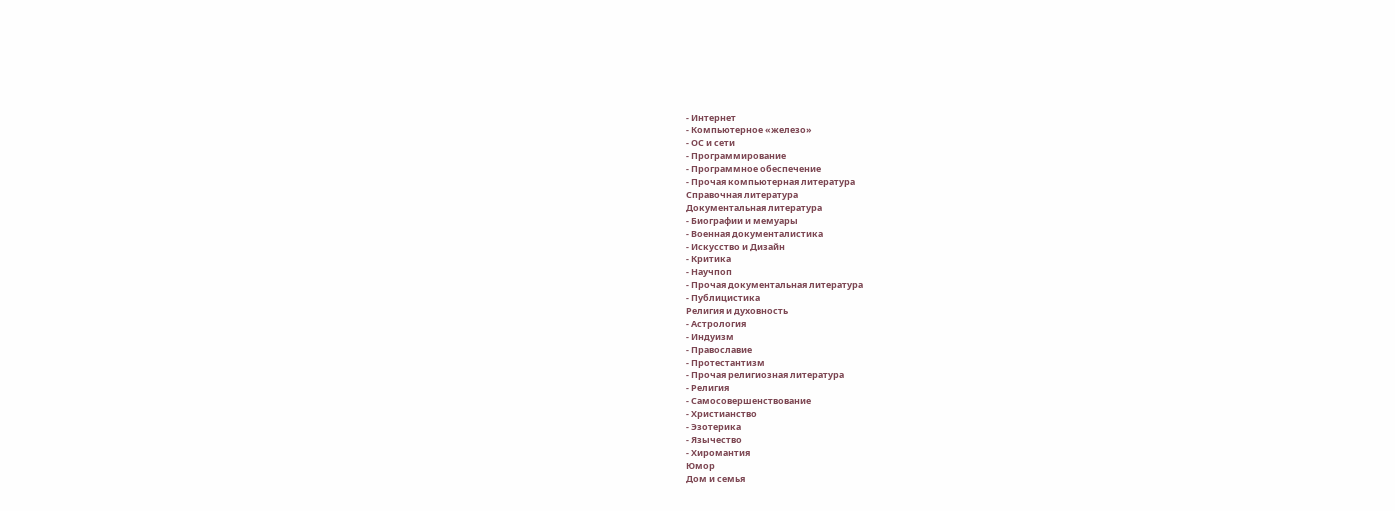- Интернет
- Компьютерное «железо»
- ОС и сети
- Программирование
- Программное обеспечение
- Прочая компьютерная литература
Справочная литература
Документальная литература
- Биографии и мемуары
- Военная документалистика
- Искусство и Дизайн
- Критика
- Научпоп
- Прочая документальная литература
- Публицистика
Религия и духовность
- Астрология
- Индуизм
- Православие
- Протестантизм
- Прочая религиозная литература
- Религия
- Самосовершенствование
- Христианство
- Эзотерика
- Язычество
- Хиромантия
Юмор
Дом и семья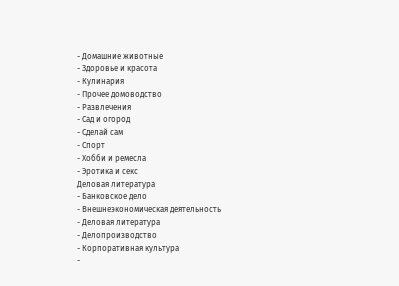- Домашние животные
- Здоровье и красота
- Кулинария
- Прочее домоводство
- Развлечения
- Сад и огород
- Сделай сам
- Спорт
- Хобби и ремесла
- Эротика и секс
Деловая литература
- Банковское дело
- Внешнеэкономическая деятельность
- Деловая литература
- Делопроизводство
- Корпоративная культура
-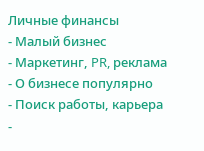Личные финансы
- Малый бизнес
- Маркетинг, PR, реклама
- О бизнесе популярно
- Поиск работы, карьера
-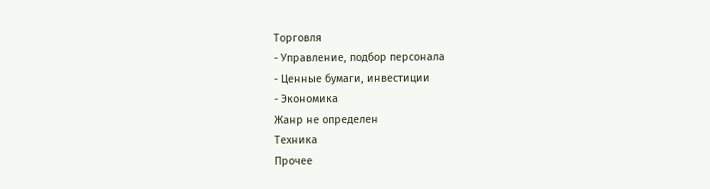Торговля
- Управление, подбор персонала
- Ценные бумаги, инвестиции
- Экономика
Жанр не определен
Техника
Прочее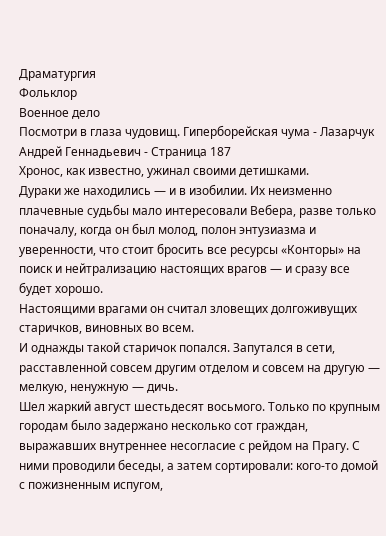Драматургия
Фольклор
Военное дело
Посмотри в глаза чудовищ. Гиперборейская чума - Лазарчук Андрей Геннадьевич - Страница 187
Хронос, как известно, ужинал своими детишками.
Дураки же находились — и в изобилии. Их неизменно плачевные судьбы мало интересовали Вебера, разве только поначалу, когда он был молод, полон энтузиазма и уверенности, что стоит бросить все ресурсы «Конторы» на поиск и нейтрализацию настоящих врагов — и сразу все будет хорошо.
Настоящими врагами он считал зловещих долгоживущих старичков, виновных во всем.
И однажды такой старичок попался. Запутался в сети, расставленной совсем другим отделом и совсем на другую — мелкую, ненужную — дичь.
Шел жаркий август шестьдесят восьмого. Только по крупным городам было задержано несколько сот граждан, выражавших внутреннее несогласие с рейдом на Прагу. С ними проводили беседы, а затем сортировали: кого-то домой с пожизненным испугом,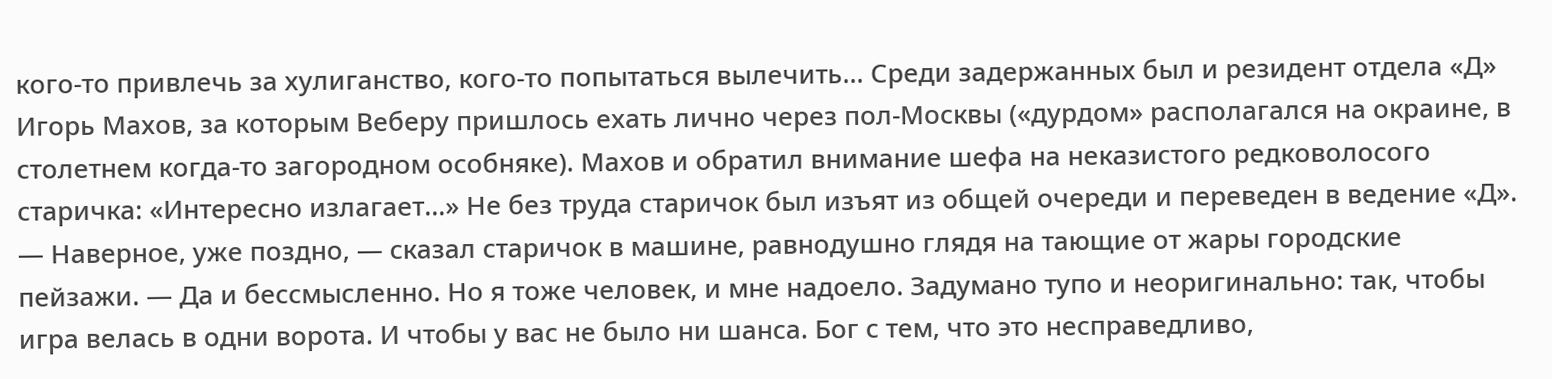кого-то привлечь за хулиганство, кого-то попытаться вылечить… Среди задержанных был и резидент отдела «Д» Игорь Махов, за которым Веберу пришлось ехать лично через пол-Москвы («дурдом» располагался на окраине, в столетнем когда-то загородном особняке). Махов и обратил внимание шефа на неказистого редковолосого старичка: «Интересно излагает…» Не без труда старичок был изъят из общей очереди и переведен в ведение «Д».
— Наверное, уже поздно, — сказал старичок в машине, равнодушно глядя на тающие от жары городские пейзажи. — Да и бессмысленно. Но я тоже человек, и мне надоело. Задумано тупо и неоригинально: так, чтобы игра велась в одни ворота. И чтобы у вас не было ни шанса. Бог с тем, что это несправедливо,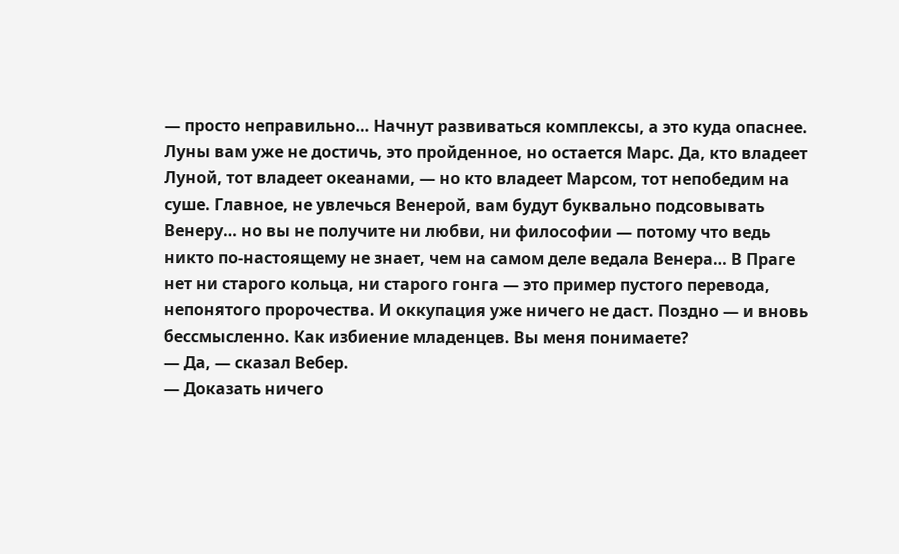— просто неправильно… Начнут развиваться комплексы, а это куда опаснее. Луны вам уже не достичь, это пройденное, но остается Марс. Да, кто владеет Луной, тот владеет океанами, — но кто владеет Марсом, тот непобедим на суше. Главное, не увлечься Венерой, вам будут буквально подсовывать Венеру… но вы не получите ни любви, ни философии — потому что ведь никто по-настоящему не знает, чем на самом деле ведала Венера… В Праге нет ни старого кольца, ни старого гонга — это пример пустого перевода, непонятого пророчества. И оккупация уже ничего не даст. Поздно — и вновь бессмысленно. Как избиение младенцев. Вы меня понимаете?
— Да, — сказал Вебер.
— Доказать ничего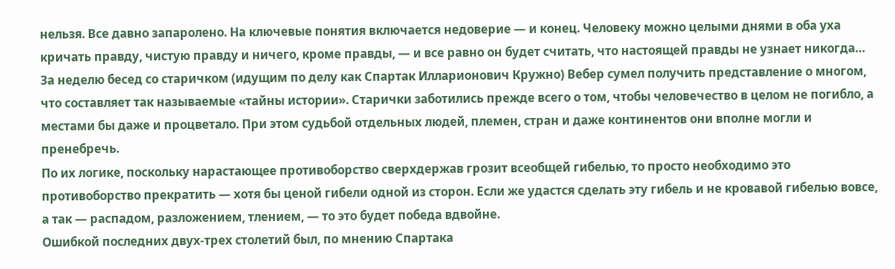нельзя. Все давно запаролено. На ключевые понятия включается недоверие — и конец. Человеку можно целыми днями в оба уха кричать правду, чистую правду и ничего, кроме правды, — и все равно он будет считать, что настоящей правды не узнает никогда…
За неделю бесед со старичком (идущим по делу как Спартак Илларионович Кружно) Вебер сумел получить представление о многом, что составляет так называемые «тайны истории». Старички заботились прежде всего о том, чтобы человечество в целом не погибло, а местами бы даже и процветало. При этом судьбой отдельных людей, племен, стран и даже континентов они вполне могли и пренебречь.
По их логике, поскольку нарастающее противоборство сверхдержав грозит всеобщей гибелью, то просто необходимо это противоборство прекратить — хотя бы ценой гибели одной из сторон. Если же удастся сделать эту гибель и не кровавой гибелью вовсе, а так — распадом, разложением, тлением, — то это будет победа вдвойне.
Ошибкой последних двух-трех столетий был, по мнению Спартака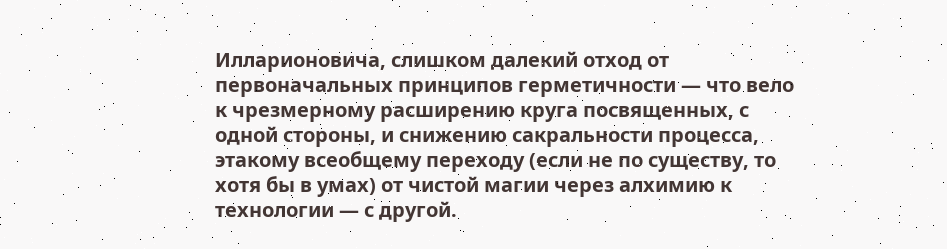Илларионовича, слишком далекий отход от первоначальных принципов герметичности — что вело к чрезмерному расширению круга посвященных, с одной стороны, и снижению сакральности процесса, этакому всеобщему переходу (если не по существу, то хотя бы в умах) от чистой магии через алхимию к технологии — с другой.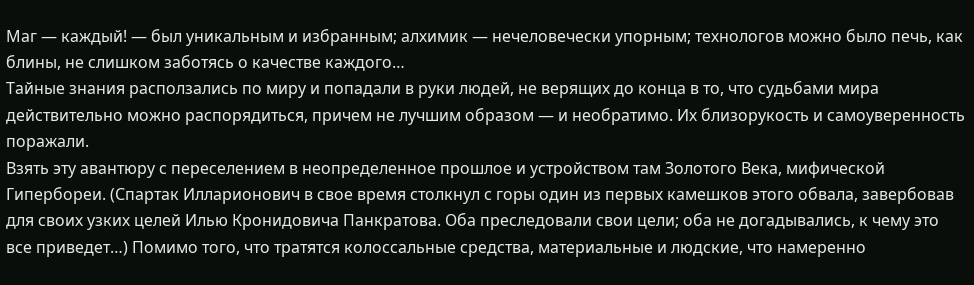Маг — каждый! — был уникальным и избранным; алхимик — нечеловечески упорным; технологов можно было печь, как блины, не слишком заботясь о качестве каждого…
Тайные знания расползались по миру и попадали в руки людей, не верящих до конца в то, что судьбами мира действительно можно распорядиться, причем не лучшим образом — и необратимо. Их близорукость и самоуверенность поражали.
Взять эту авантюру с переселением в неопределенное прошлое и устройством там Золотого Века, мифической Гипербореи. (Спартак Илларионович в свое время столкнул с горы один из первых камешков этого обвала, завербовав для своих узких целей Илью Кронидовича Панкратова. Оба преследовали свои цели; оба не догадывались, к чему это все приведет…) Помимо того, что тратятся колоссальные средства, материальные и людские, что намеренно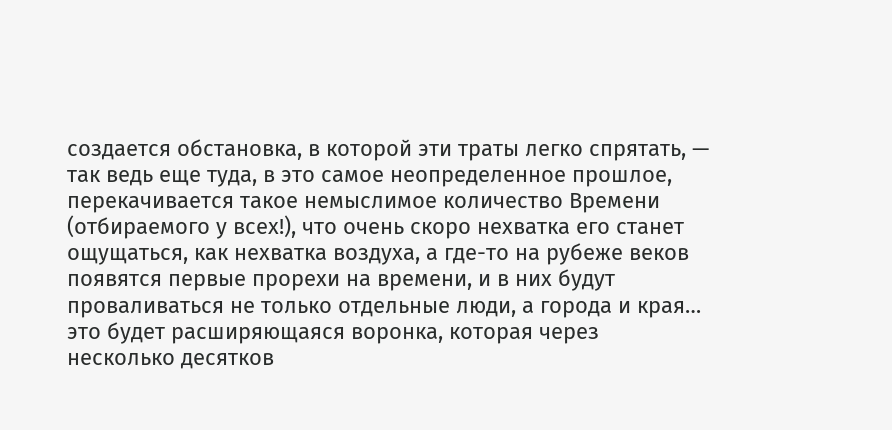создается обстановка, в которой эти траты легко спрятать, — так ведь еще туда, в это самое неопределенное прошлое, перекачивается такое немыслимое количество Времени (отбираемого у всех!), что очень скоро нехватка его станет ощущаться, как нехватка воздуха, а где-то на рубеже веков появятся первые прорехи на времени, и в них будут проваливаться не только отдельные люди, а города и края… это будет расширяющаяся воронка, которая через несколько десятков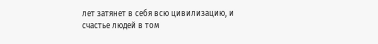лет затянет в себя всю цивилизацию, и счастье людей в том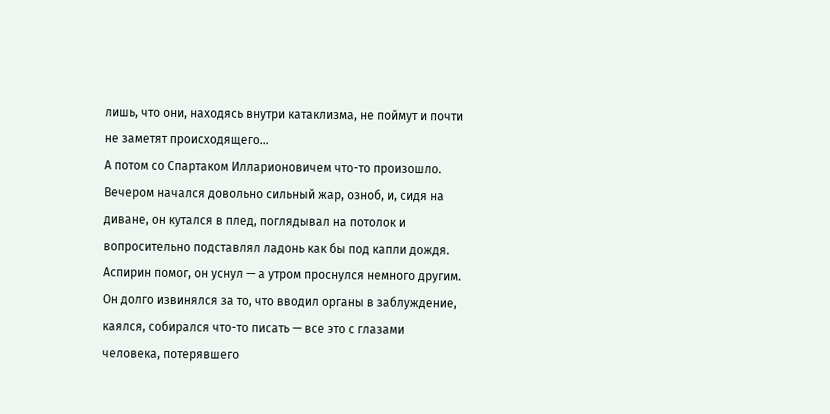лишь, что они, находясь внутри катаклизма, не поймут и почти не заметят происходящего…
А потом со Спартаком Илларионовичем что-то произошло. Вечером начался довольно сильный жар, озноб, и, сидя на диване, он кутался в плед, поглядывал на потолок и вопросительно подставлял ладонь как бы под капли дождя. Аспирин помог, он уснул — а утром проснулся немного другим. Он долго извинялся за то, что вводил органы в заблуждение, каялся, собирался что-то писать — все это с глазами человека, потерявшего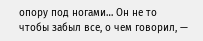опору под ногами… Он не то чтобы забыл все, о чем говорил, —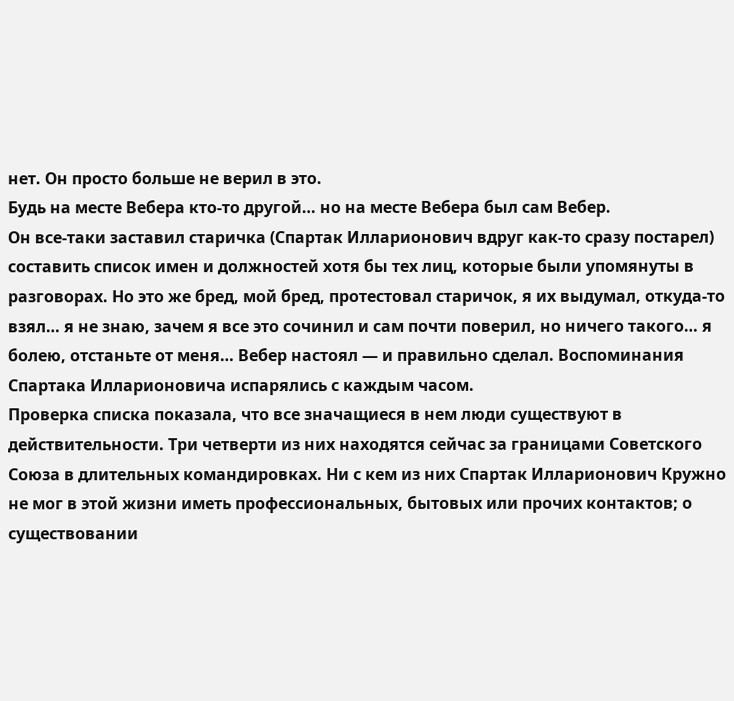нет. Он просто больше не верил в это.
Будь на месте Вебера кто-то другой… но на месте Вебера был сам Вебер.
Он все-таки заставил старичка (Спартак Илларионович вдруг как-то сразу постарел) составить список имен и должностей хотя бы тех лиц, которые были упомянуты в разговорах. Но это же бред, мой бред, протестовал старичок, я их выдумал, откуда-то взял… я не знаю, зачем я все это сочинил и сам почти поверил, но ничего такого… я болею, отстаньте от меня… Вебер настоял — и правильно сделал. Воспоминания Спартака Илларионовича испарялись с каждым часом.
Проверка списка показала, что все значащиеся в нем люди существуют в действительности. Три четверти из них находятся сейчас за границами Советского Союза в длительных командировках. Ни с кем из них Спартак Илларионович Кружно не мог в этой жизни иметь профессиональных, бытовых или прочих контактов; о существовании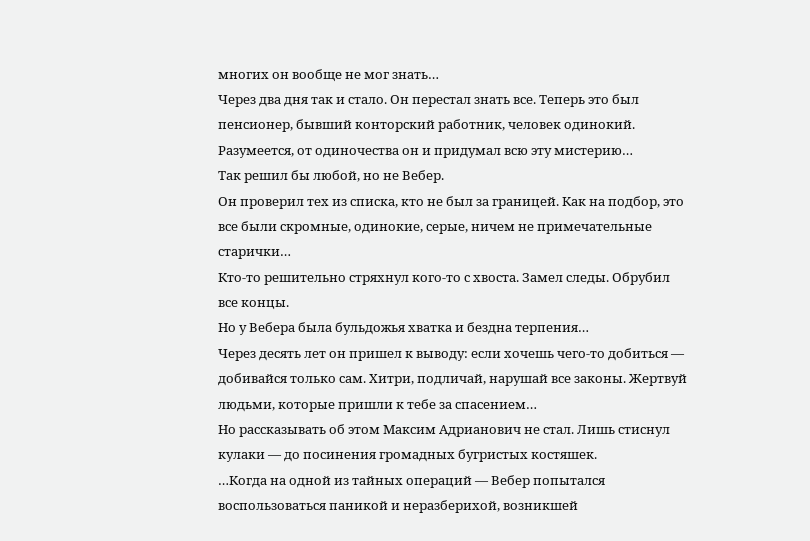многих он вообще не мог знать…
Через два дня так и стало. Он перестал знать все. Теперь это был пенсионер, бывший конторский работник, человек одинокий. Разумеется, от одиночества он и придумал всю эту мистерию…
Так решил бы любой, но не Вебер.
Он проверил тех из списка, кто не был за границей. Как на подбор, это все были скромные, одинокие, серые, ничем не примечательные старички…
Кто-то решительно стряхнул кого-то с хвоста. Замел следы. Обрубил все концы.
Но у Вебера была бульдожья хватка и бездна терпения…
Через десять лет он пришел к выводу: если хочешь чего-то добиться — добивайся только сам. Хитри, подличай, нарушай все законы. Жертвуй людьми, которые пришли к тебе за спасением…
Но рассказывать об этом Максим Адрианович не стал. Лишь стиснул кулаки — до посинения громадных бугристых костяшек.
…Когда на одной из тайных операций — Вебер попытался воспользоваться паникой и неразберихой, возникшей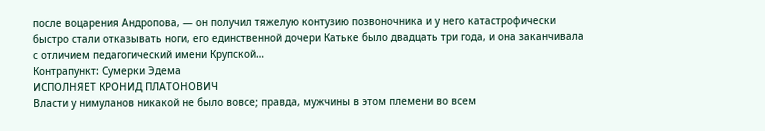после воцарения Андропова, — он получил тяжелую контузию позвоночника и у него катастрофически быстро стали отказывать ноги, его единственной дочери Катьке было двадцать три года, и она заканчивала с отличием педагогический имени Крупской…
Контрапункт: Сумерки Эдема
ИСПОЛНЯЕТ КРОНИД ПЛАТОНОВИЧ
Власти у нимуланов никакой не было вовсе; правда, мужчины в этом племени во всем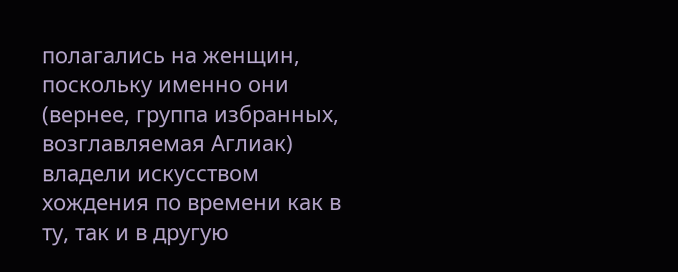полагались на женщин, поскольку именно они (вернее, группа избранных, возглавляемая Аглиак) владели искусством хождения по времени как в ту, так и в другую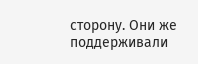сторону. Они же поддерживали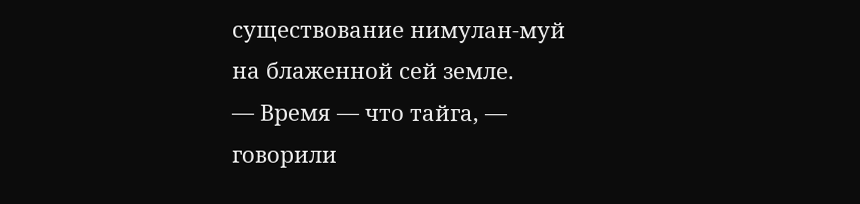существование нимулан-муй на блаженной сей земле.
— Время — что тайга, — говорили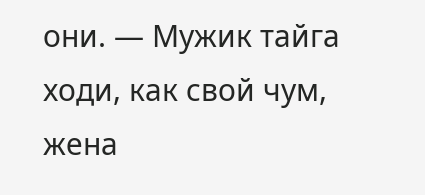они. — Мужик тайга ходи, как свой чум, жена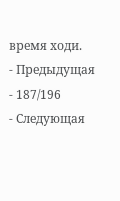время ходи.
- Предыдущая
- 187/196
- Следующая